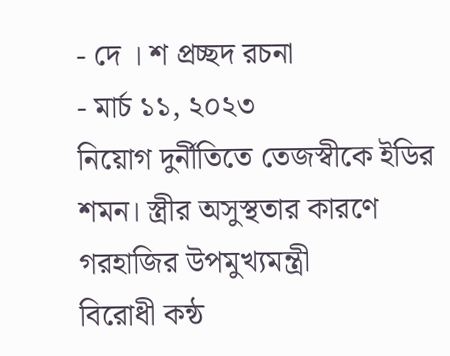- দে । শ প্রচ্ছদ রচনা
- মার্চ ১১, ২০২৩
নিয়োগ দুর্নীতিতে তেজস্বীকে ইডির শমন। স্ত্রীর অসুস্থতার কারণে গরহাজির উপমুখ্যমন্ত্রী
বিরোধী কন্ঠ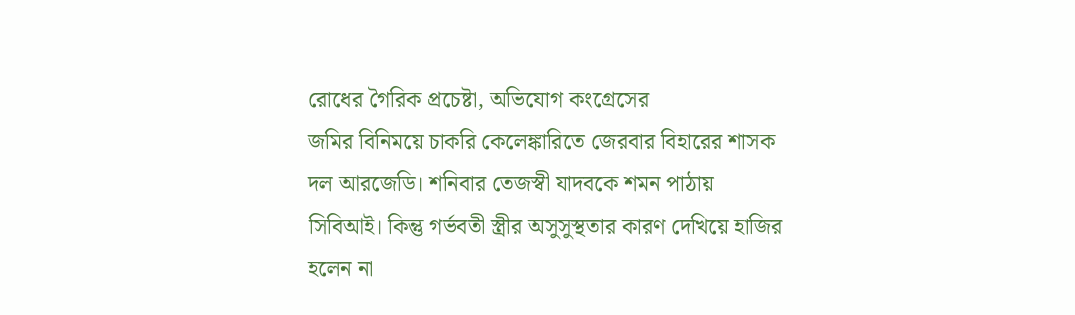রোধের গৈরিক প্রচেষ্টা, অভিযোগ কংগ্রেসের
জমির বিনিময়ে চাকরি কেলেঙ্কারিতে জেরবার বিহারের শাসক দল আরজেডি। শনিবার তেজস্বী যাদবকে শমন পাঠায় সিবিআই। কিন্তু গর্ভবতী স্ত্রীর অসুসুস্থতার কারণ দেখিয়ে হাজির হলেন না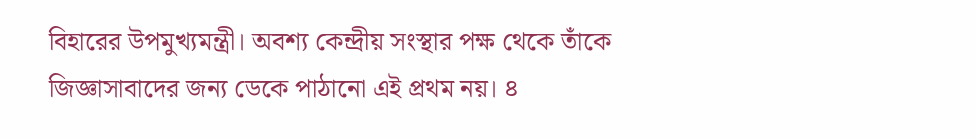বিহারের উপমুখ্যমন্ত্রী। অবশ্য কেন্দ্রীয় সংস্থার পক্ষ থেকে তাঁকে জিজ্ঞাসাবাদের জন্য ডেকে পাঠানো এই প্রথম নয়। ৪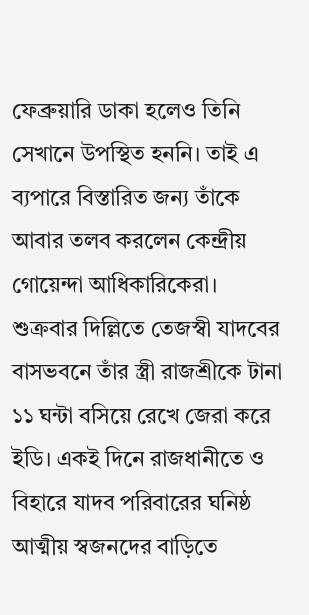ফেব্রুয়ারি ডাকা হলেও তিনি সেখানে উপস্থিত হননি। তাই এ ব্যপারে বিস্তারিত জন্য তাঁকে আবার তলব করলেন কেন্দ্রীয় গোয়েন্দা আধিকারিকেরা।
শুক্রবার দিল্লিতে তেজস্বী যাদবের বাসভবনে তাঁর স্ত্রী রাজশ্রীকে টানা ১১ ঘন্টা বসিয়ে রেখে জেরা করে ইডি। একই দিনে রাজধানীতে ও বিহারে যাদব পরিবারের ঘনিষ্ঠ আত্মীয় স্বজনদের বাড়িতে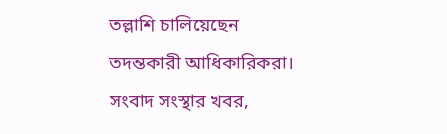তল্লাশি চালিয়েছেন তদন্তকারী আধিকারিকরা। সংবাদ সংস্থার খবর,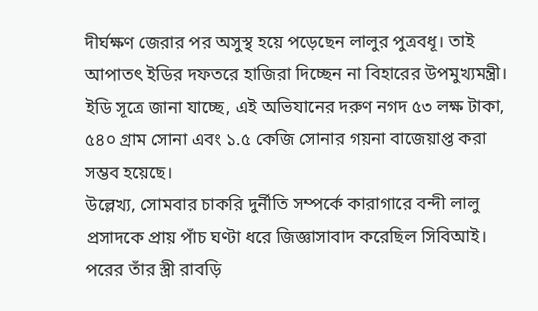দীর্ঘক্ষণ জেরার পর অসুস্থ হয়ে পড়েছেন লালুর পুত্রবধূ। তাই আপাতৎ ইডির দফতরে হাজিরা দিচ্ছেন না বিহারের উপমুখ্যমন্ত্রী। ইডি সূত্রে জানা যাচ্ছে, এই অভিযানের দরুণ নগদ ৫৩ লক্ষ টাকা, ৫৪০ গ্রাম সোনা এবং ১.৫ কেজি সোনার গয়না বাজেয়াপ্ত করা সম্ভব হয়েছে।
উল্লেখ্য, সোমবার চাকরি দুর্নীতি সম্পর্কে কারাগারে বন্দী লালু প্রসাদকে প্রায় পাঁচ ঘণ্টা ধরে জিজ্ঞাসাবাদ করেছিল সিবিআই। পরের তাঁর স্ত্রী রাবড়ি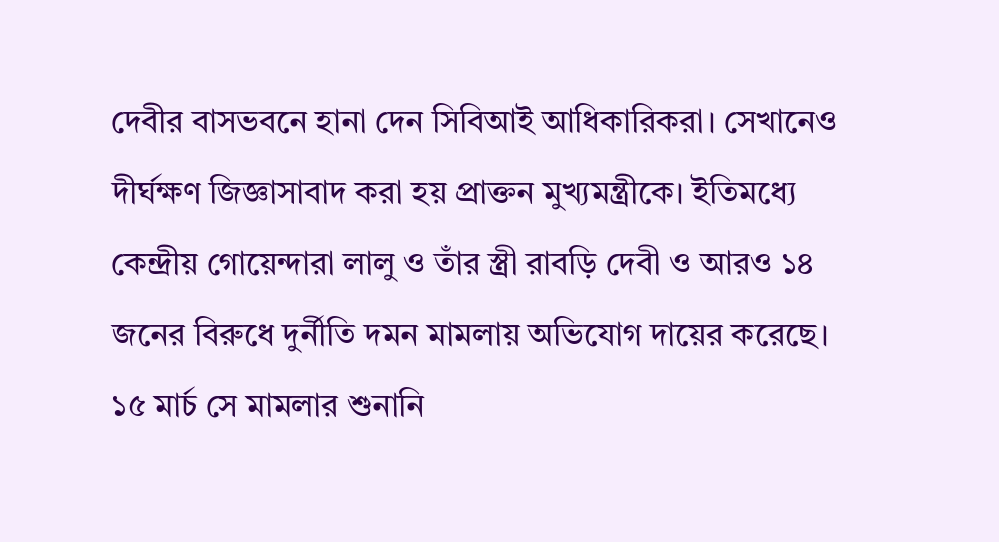দেবীর বাসভবনে হানা দেন সিবিআই আধিকারিকরা। সেখানেও দীর্ঘক্ষণ জিজ্ঞাসাবাদ করা হয় প্রাক্তন মুখ্যমন্ত্রীকে। ইতিমধ্যে কেন্দ্রীয় গোয়েন্দারা লালু ও তাঁর স্ত্রী রাবড়ি দেবী ও আরও ১৪ জনের বিরুধে দুর্নীতি দমন মামলায় অভিযোগ দায়ের করেছে। ১৫ মার্চ সে মামলার শুনানি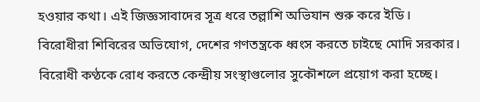হওয়ার কথা। এই জিজ্ঞসাবাদের সূত্র ধরে তল্লাশি অভিযান শুরু করে ইডি।
বিরোধীরা শিবিরের অভিযোগ, দেশের গণতন্ত্রকে ধ্বংস করতে চাইছে মোদি সরকার। বিরোধী কণ্ঠকে রোধ করতে কেন্দ্রীয় সংস্থাগুলোর সুকৌশলে প্রয়োগ করা হচ্ছে।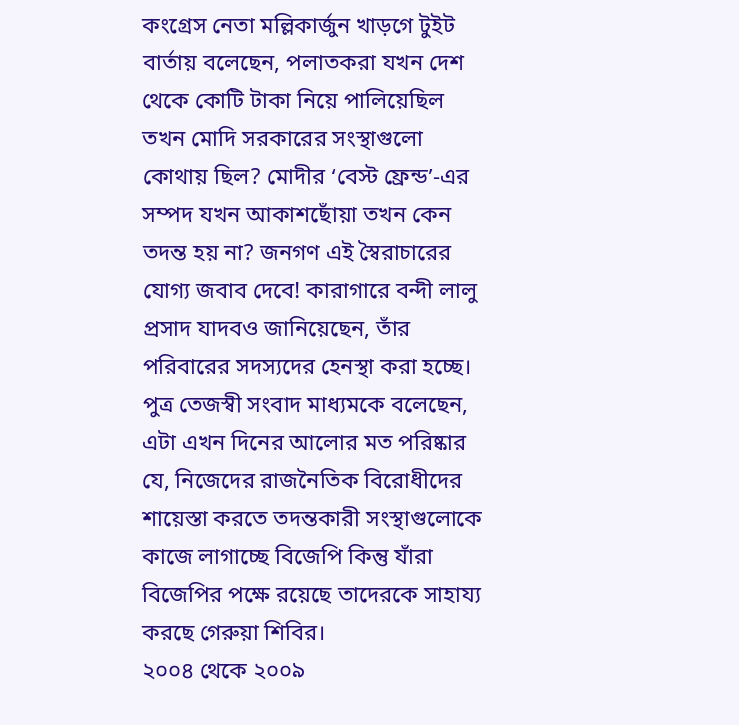কংগ্রেস নেতা মল্লিকার্জুন খাড়গে টুইট বার্তায় বলেছেন, পলাতকরা যখন দেশ থেকে কোটি টাকা নিয়ে পালিয়েছিল তখন মোদি সরকারের সংস্থাগুলো কোথায় ছিল? মোদীর ‘বেস্ট ফ্রেন্ড’-এর সম্পদ যখন আকাশছোঁয়া তখন কেন তদন্ত হয় না? জনগণ এই স্বৈরাচারের যোগ্য জবাব দেবে! কারাগারে বন্দী লালু প্রসাদ যাদবও জানিয়েছেন, তাঁর পরিবারের সদস্যদের হেনস্থা করা হচ্ছে। পুত্র তেজস্বী সংবাদ মাধ্যমকে বলেছেন, এটা এখন দিনের আলোর মত পরিষ্কার যে, নিজেদের রাজনৈতিক বিরোধীদের শায়েস্তা করতে তদন্তকারী সংস্থাগুলোকে কাজে লাগাচ্ছে বিজেপি কিন্তু যাঁরা বিজেপির পক্ষে রয়েছে তাদেরকে সাহায্য করছে গেরুয়া শিবির।
২০০৪ থেকে ২০০৯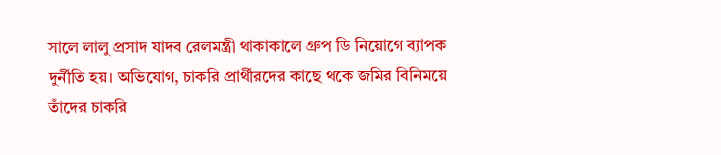সালে লালু প্রসাদ যাদব রেলমন্ত্রী থাকাকালে গ্রুপ ডি নিয়োগে ব্যাপক দুর্নীতি হয়। অভিযোগ, চাকরি প্রার্থীরদের কাছে থকে জমির বিনিময়ে তাঁদের চাকরি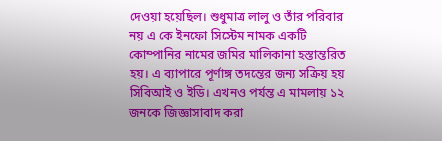দেওয়া হয়েছিল। শুধুমাত্র লালু ও তাঁর পরিবার নয় এ কে ইনফো সিস্টেম নামক একটি কোম্পানির নামের জমির মালিকানা হস্তান্তরিত হয়। এ ব্যাপারে পূর্ণাঙ্গ তদন্তের জন্য সক্রিয় হয় সিবিআই ও ইডি। এখনও পর্যন্ত এ মামলায় ১২ জনকে জিজ্ঞাসাবাদ করা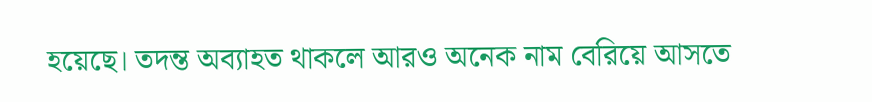হয়েছে। তদন্ত অব্যাহত থাকলে আরও অনেক নাম বেরিয়ে আসতে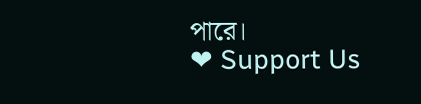পারে।
❤ Support Us